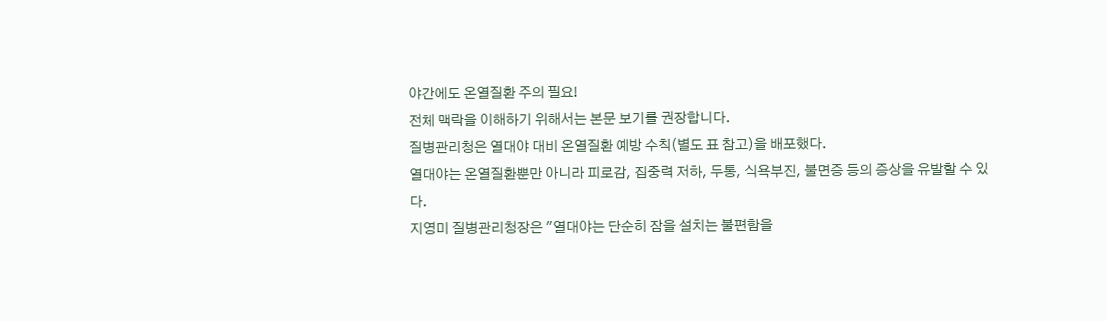야간에도 온열질환 주의 필요!
전체 맥락을 이해하기 위해서는 본문 보기를 권장합니다.
질병관리청은 열대야 대비 온열질환 예방 수칙(별도 표 참고)을 배포했다.
열대야는 온열질환뿐만 아니라 피로감, 집중력 저하, 두통, 식욕부진, 불면증 등의 증상을 유발할 수 있다.
지영미 질병관리청장은 "열대야는 단순히 잠을 설치는 불편함을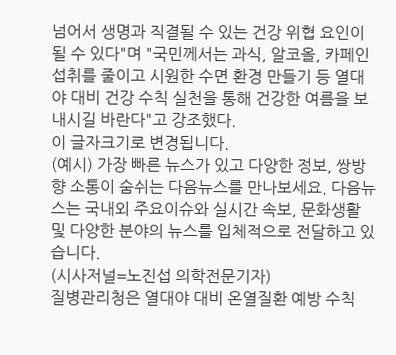넘어서 생명과 직결될 수 있는 건강 위협 요인이 될 수 있다"며 "국민께서는 과식, 알코올, 카페인 섭취를 줄이고 시원한 수면 환경 만들기 등 열대야 대비 건강 수칙 실천을 통해 건강한 여름을 보내시길 바란다"고 강조했다.
이 글자크기로 변경됩니다.
(예시) 가장 빠른 뉴스가 있고 다양한 정보, 쌍방향 소통이 숨쉬는 다음뉴스를 만나보세요. 다음뉴스는 국내외 주요이슈와 실시간 속보, 문화생활 및 다양한 분야의 뉴스를 입체적으로 전달하고 있습니다.
(시사저널=노진섭 의학전문기자)
질병관리청은 열대야 대비 온열질환 예방 수칙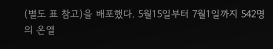(별도 표 참고)을 배포했다. 5월15일부터 7월1일까지 542명의 온열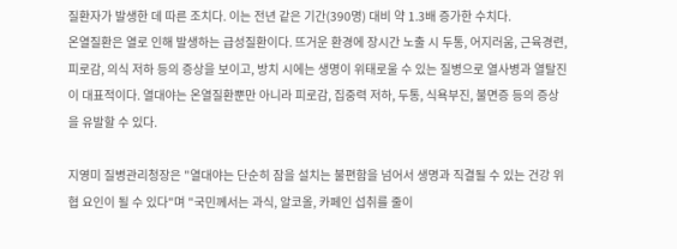질환자가 발생한 데 따른 조치다. 이는 전년 같은 기간(390명) 대비 약 1.3배 증가한 수치다.
온열질환은 열로 인해 발생하는 급성질환이다. 뜨거운 환경에 장시간 노출 시 두통, 어지러움, 근육경련, 피로감, 의식 저하 등의 증상을 보이고, 방치 시에는 생명이 위태로울 수 있는 질병으로 열사병과 열탈진이 대표적이다. 열대야는 온열질환뿐만 아니라 피로감, 집중력 저하, 두통, 식욕부진, 불면증 등의 증상을 유발할 수 있다.

지영미 질병관리청장은 "열대야는 단순히 잠을 설치는 불편함을 넘어서 생명과 직결될 수 있는 건강 위협 요인이 될 수 있다"며 "국민께서는 과식, 알코올, 카페인 섭취를 줄이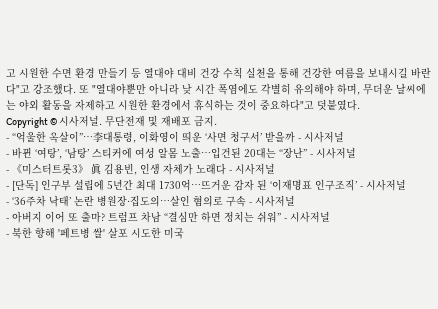고 시원한 수면 환경 만들기 등 열대야 대비 건강 수칙 실천을 통해 건강한 여름을 보내시길 바란다"고 강조했다. 또 "열대야뿐만 아니라 낮 시간 폭염에도 각별히 유의해야 하며, 무더운 날씨에는 야외 활동을 자제하고 시원한 환경에서 휴식하는 것이 중요하다"고 덧붙였다.
Copyright © 시사저널. 무단전재 및 재배포 금지.
- “억울한 옥살이”…李대통령, 이화영이 띄운 ‘사면 청구서’ 받을까 - 시사저널
- 바뀐 ‘여탕’, ‘남탕’ 스티커에 여성 알몸 노출…입건된 20대는 “장난” - 시사저널
- 《미스터트롯3》 眞 김용빈, 인생 자체가 노래다 - 시사저널
- [단독] 인구부 설립에 5년간 최대 1730억…뜨거운 감자 된 ‘이재명표 인구조직’ - 시사저널
- ‘36주차 낙태’ 논란 병원장·집도의…살인 혐의로 구속 - 시사저널
- 아버지 이어 또 출마? 트럼프 차남 “결심만 하면 정치는 쉬워” - 시사저널
- 북한 향해 '페트병 쌀' 살포 시도한 미국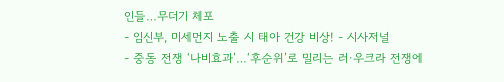인들…무더기 체포
- 임신부, 미세먼지 노출 시 태아 건강 비상! - 시사저널
- 중동 전쟁 ‘나비효과’…‘후순위’로 밀리는 러·우크라 전쟁에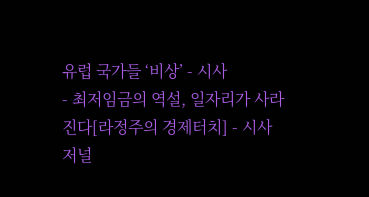유럽 국가들 ‘비상’ - 시사
- 최저임금의 역설, 일자리가 사라진다[라정주의 경제터치] - 시사저널